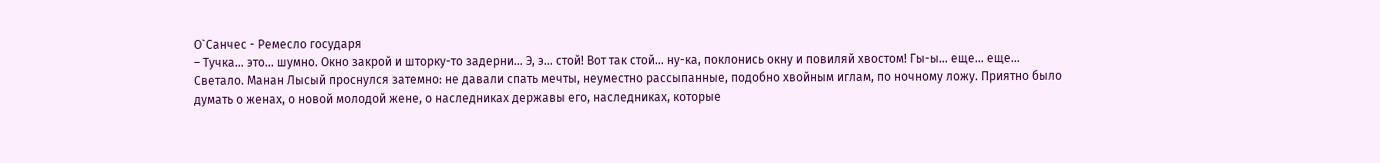О`Санчес - Ремесло государя
– Тучка… это… шумно. Окно закрой и шторку-то задерни… Э, э… стой! Вот так стой… ну-ка, поклонись окну и повиляй хвостом! Гы-ы… еще… еще…
Светало. Манан Лысый проснулся затемно: не давали спать мечты, неуместно рассыпанные, подобно хвойным иглам, по ночному ложу. Приятно было думать о женах, о новой молодой жене, о наследниках державы его, наследниках, которые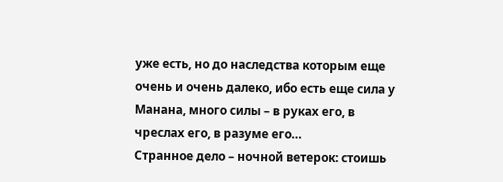уже есть, но до наследства которым еще очень и очень далеко, ибо есть еще сила у Манана, много силы – в руках его, в чреслах его, в разуме его…
Странное дело – ночной ветерок: стоишь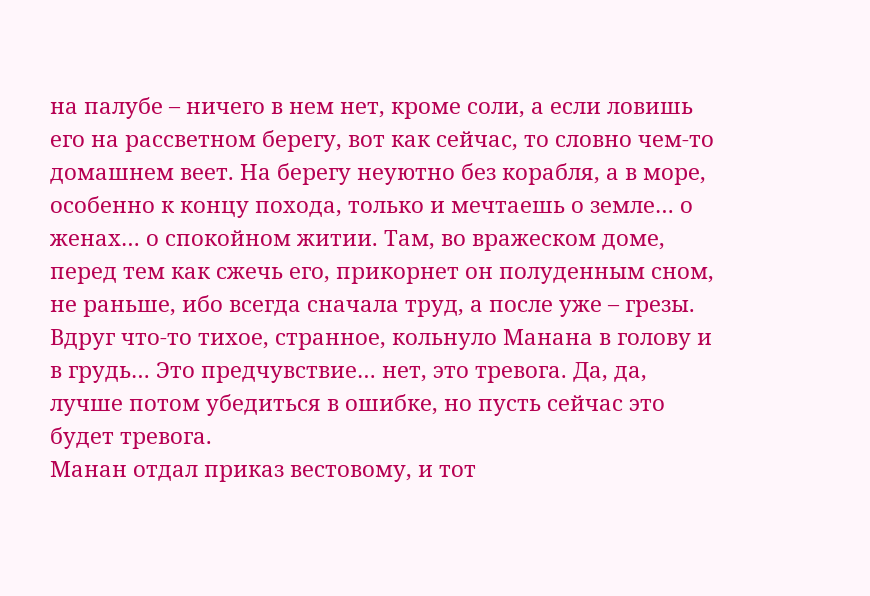на палубе – ничего в нем нет, кроме соли, а если ловишь его на рассветном берегу, вот как сейчас, то словно чем-то домашнем веет. На берегу неуютно без корабля, а в море, особенно к концу похода, только и мечтаешь о земле… о женах… о спокойном житии. Там, во вражеском доме, перед тем как сжечь его, прикорнет он полуденным сном, не раньше, ибо всегда сначала труд, а после уже – грезы.
Вдруг что-то тихое, странное, кольнуло Манана в голову и в грудь… Это предчувствие… нет, это тревога. Да, да, лучше потом убедиться в ошибке, но пусть сейчас это будет тревога.
Манан отдал приказ вестовому, и тот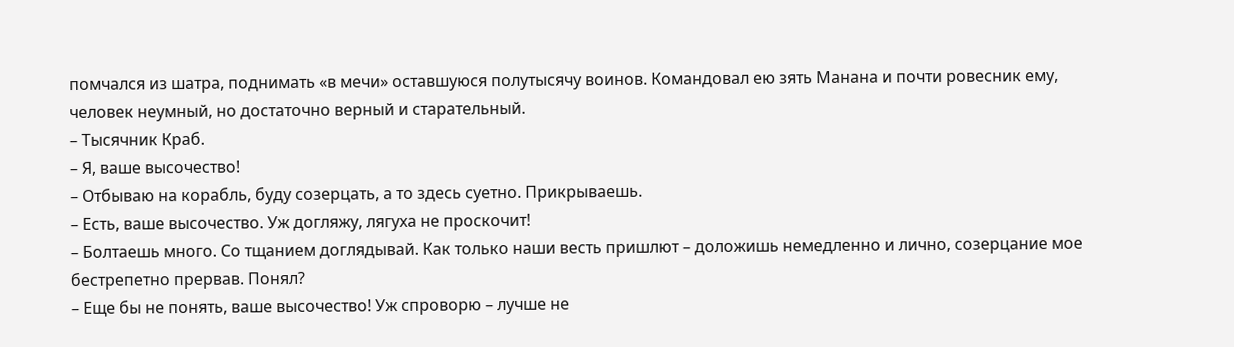помчался из шатра, поднимать «в мечи» оставшуюся полутысячу воинов. Командовал ею зять Манана и почти ровесник ему, человек неумный, но достаточно верный и старательный.
– Тысячник Краб.
– Я, ваше высочество!
– Отбываю на корабль, буду созерцать, а то здесь суетно. Прикрываешь.
– Есть, ваше высочество. Уж догляжу, лягуха не проскочит!
– Болтаешь много. Со тщанием доглядывай. Как только наши весть пришлют – доложишь немедленно и лично, созерцание мое бестрепетно прервав. Понял?
– Еще бы не понять, ваше высочество! Уж спроворю – лучше не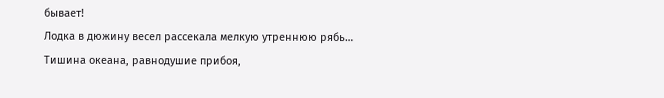бывает!
Лодка в дюжину весел рассекала мелкую утреннюю рябь… Тишина океана, равнодушие прибоя,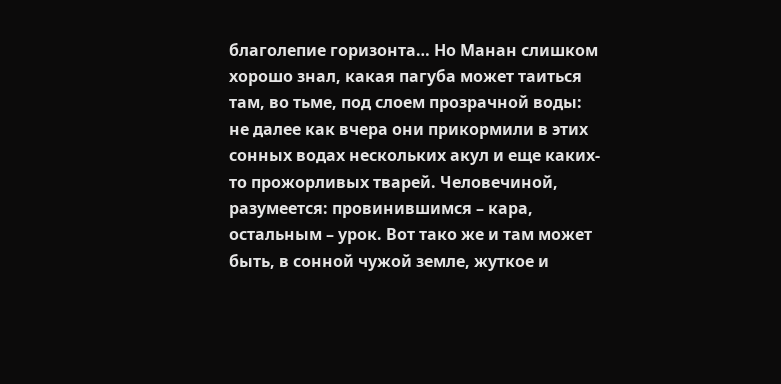благолепие горизонта… Но Манан слишком хорошо знал, какая пагуба может таиться там, во тьме, под слоем прозрачной воды: не далее как вчера они прикормили в этих сонных водах нескольких акул и еще каких-то прожорливых тварей. Человечиной, разумеется: провинившимся – кара, остальным – урок. Вот тако же и там может быть, в сонной чужой земле, жуткое и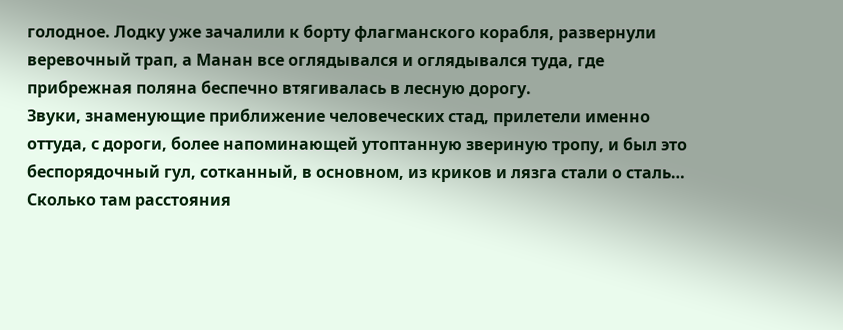голодное. Лодку уже зачалили к борту флагманского корабля, развернули веревочный трап, а Манан все оглядывался и оглядывался туда, где прибрежная поляна беспечно втягивалась в лесную дорогу.
Звуки, знаменующие приближение человеческих стад, прилетели именно оттуда, с дороги, более напоминающей утоптанную звериную тропу, и был это беспорядочный гул, сотканный, в основном, из криков и лязга стали о сталь…
Сколько там расстояния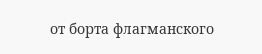от борта флагманского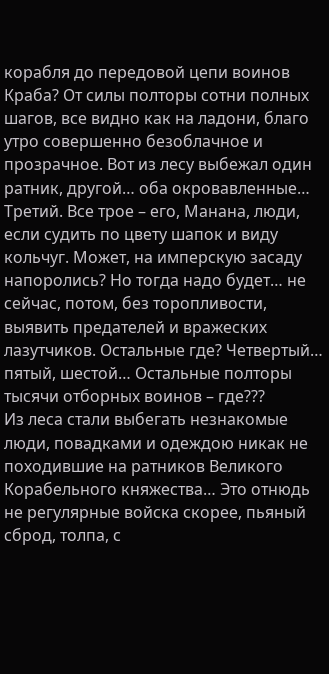корабля до передовой цепи воинов Краба? От силы полторы сотни полных шагов, все видно как на ладони, благо утро совершенно безоблачное и прозрачное. Вот из лесу выбежал один ратник, другой… оба окровавленные… Третий. Все трое – его, Манана, люди, если судить по цвету шапок и виду кольчуг. Может, на имперскую засаду напоролись? Но тогда надо будет… не сейчас, потом, без торопливости, выявить предателей и вражеских лазутчиков. Остальные где? Четвертый… пятый, шестой… Остальные полторы тысячи отборных воинов – где???
Из леса стали выбегать незнакомые люди, повадками и одеждою никак не походившие на ратников Великого Корабельного княжества… Это отнюдь не регулярные войска скорее, пьяный сброд, толпа, с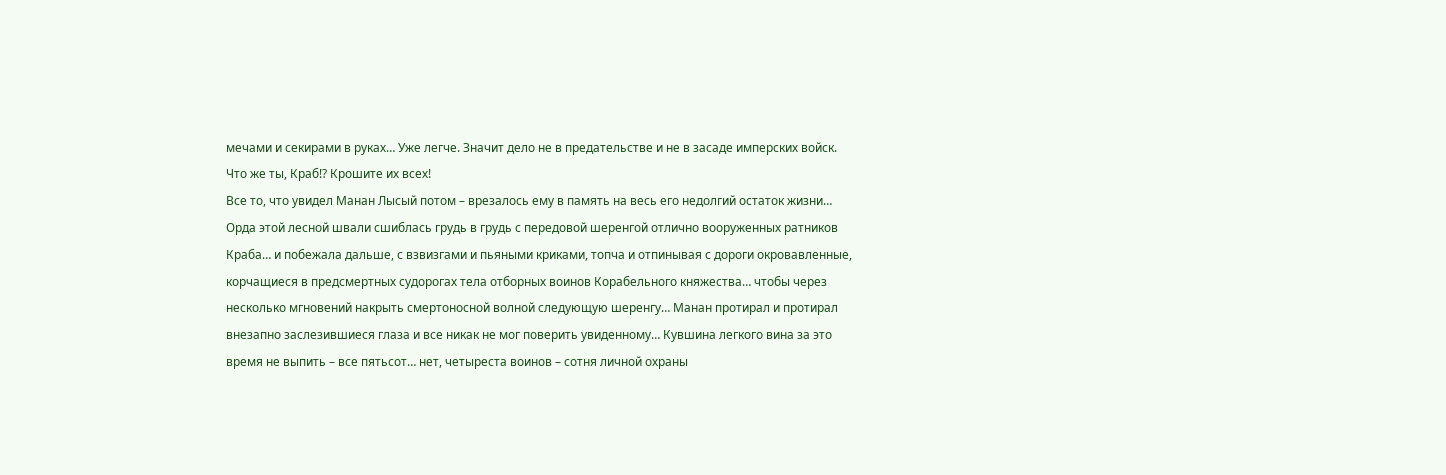мечами и секирами в руках… Уже легче. Значит дело не в предательстве и не в засаде имперских войск. Что же ты, Краб!? Крошите их всех!
Все то, что увидел Манан Лысый потом – врезалось ему в память на весь его недолгий остаток жизни… Орда этой лесной швали сшиблась грудь в грудь с передовой шеренгой отлично вооруженных ратников Краба… и побежала дальше, с взвизгами и пьяными криками, топча и отпинывая с дороги окровавленные, корчащиеся в предсмертных судорогах тела отборных воинов Корабельного княжества… чтобы через несколько мгновений накрыть смертоносной волной следующую шеренгу… Манан протирал и протирал внезапно заслезившиеся глаза и все никак не мог поверить увиденному… Кувшина легкого вина за это время не выпить – все пятьсот… нет, четыреста воинов – сотня личной охраны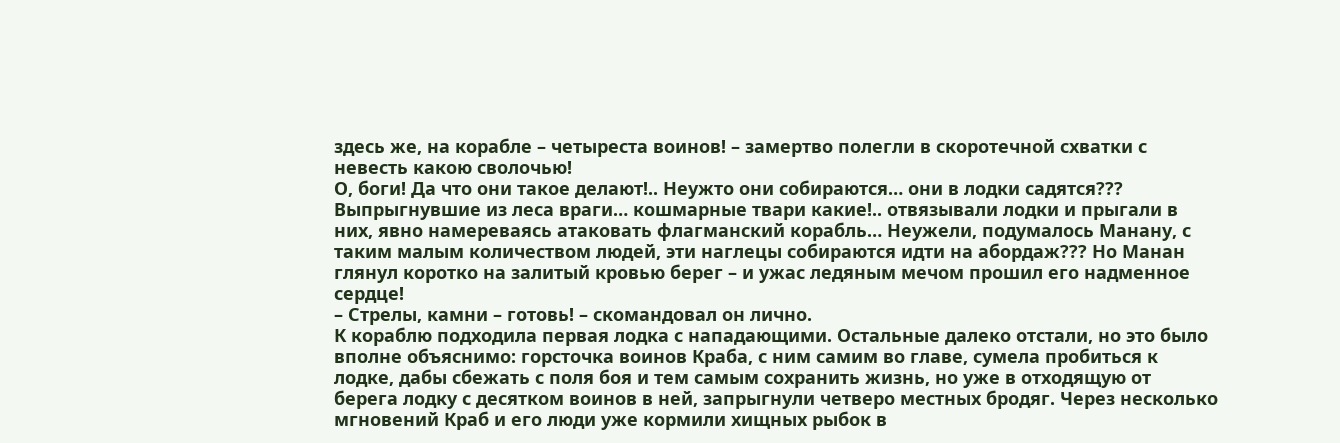здесь же, на корабле – четыреста воинов! – замертво полегли в скоротечной схватки с невесть какою сволочью!
О, боги! Да что они такое делают!.. Неужто они собираются… они в лодки садятся???
Выпрыгнувшие из леса враги… кошмарные твари какие!.. отвязывали лодки и прыгали в них, явно намереваясь атаковать флагманский корабль… Неужели, подумалось Манану, с таким малым количеством людей, эти наглецы собираются идти на абордаж??? Но Манан глянул коротко на залитый кровью берег – и ужас ледяным мечом прошил его надменное сердце!
– Стрелы, камни – готовь! – скомандовал он лично.
К кораблю подходила первая лодка с нападающими. Остальные далеко отстали, но это было вполне объяснимо: горсточка воинов Краба, с ним самим во главе, сумела пробиться к лодке, дабы сбежать с поля боя и тем самым сохранить жизнь, но уже в отходящую от берега лодку с десятком воинов в ней, запрыгнули четверо местных бродяг. Через несколько мгновений Краб и его люди уже кормили хищных рыбок в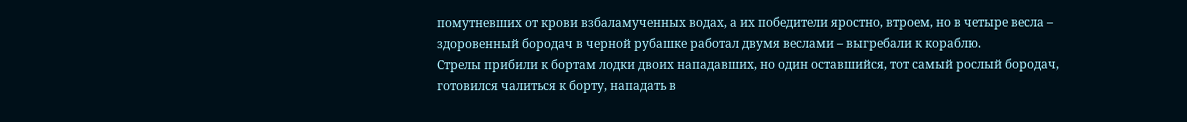помутневших от крови взбаламученных водах, а их победители яростно, втроем, но в четыре весла – здоровенный бородач в черной рубашке работал двумя веслами – выгребали к кораблю.
Стрелы прибили к бортам лодки двоих нападавших, но один оставшийся, тот самый рослый бородач, готовился чалиться к борту, нападать в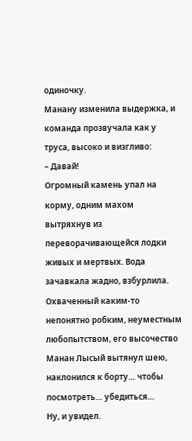одиночку.
Манану изменила выдержка, и команда прозвучала как у труса, высоко и визгливо:
– Давай!
Огромный камень упал на корму, одним махом вытряхнув из переворачивающейся лодки живых и мертвых. Вода зачавкала жадно, взбурлила.
Охваченный каким-то непонятно робким, неуместным любопытством, его высочество Манан Лысый вытянул шею, наклонился к борту… чтобы посмотреть… убедиться…
Ну, и увидел.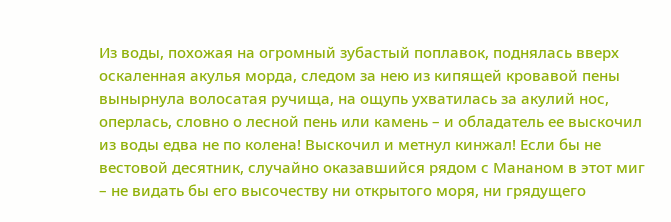Из воды, похожая на огромный зубастый поплавок, поднялась вверх оскаленная акулья морда, следом за нею из кипящей кровавой пены вынырнула волосатая ручища, на ощупь ухватилась за акулий нос, оперлась, словно о лесной пень или камень – и обладатель ее выскочил из воды едва не по колена! Выскочил и метнул кинжал! Если бы не вестовой десятник, случайно оказавшийся рядом с Мананом в этот миг – не видать бы его высочеству ни открытого моря, ни грядущего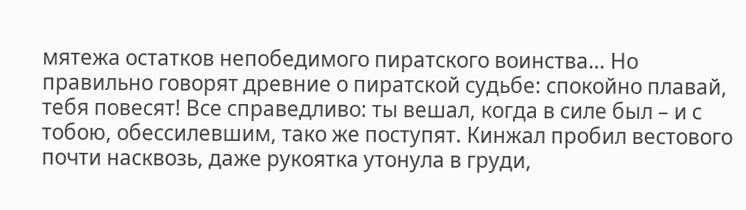мятежа остатков непобедимого пиратского воинства… Но правильно говорят древние о пиратской судьбе: спокойно плавай, тебя повесят! Все справедливо: ты вешал, когда в силе был – и с тобою, обессилевшим, тако же поступят. Кинжал пробил вестового почти насквозь, даже рукоятка утонула в груди,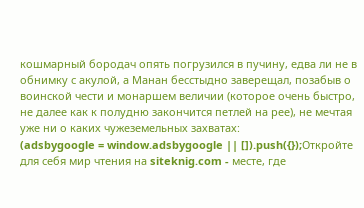кошмарный бородач опять погрузился в пучину, едва ли не в обнимку с акулой, а Манан бесстыдно заверещал, позабыв о воинской чести и монаршем величии (которое очень быстро, не далее как к полудню закончится петлей на рее), не мечтая уже ни о каких чужеземельных захватах:
(adsbygoogle = window.adsbygoogle || []).push({});Откройте для себя мир чтения на siteknig.com - месте, где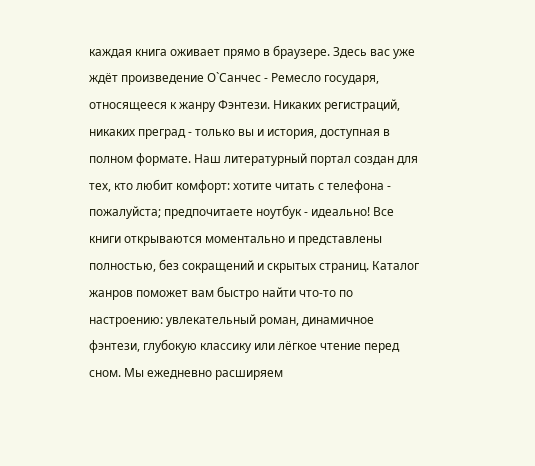каждая книга оживает прямо в браузере. Здесь вас уже ждёт произведение О`Санчес - Ремесло государя, относящееся к жанру Фэнтези. Никаких регистраций, никаких преград - только вы и история, доступная в полном формате. Наш литературный портал создан для тех, кто любит комфорт: хотите читать с телефона - пожалуйста; предпочитаете ноутбук - идеально! Все книги открываются моментально и представлены полностью, без сокращений и скрытых страниц. Каталог жанров поможет вам быстро найти что-то по настроению: увлекательный роман, динамичное фэнтези, глубокую классику или лёгкое чтение перед сном. Мы ежедневно расширяем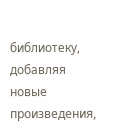библиотеку, добавляя новые произведения,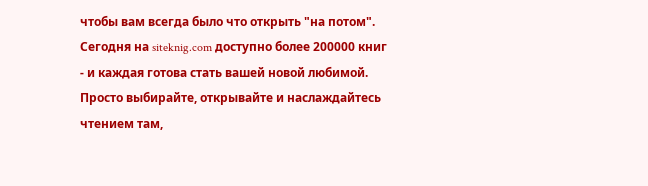чтобы вам всегда было что открыть "на потом". Сегодня на siteknig.com доступно более 200000 книг - и каждая готова стать вашей новой любимой. Просто выбирайте, открывайте и наслаждайтесь чтением там,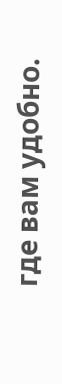где вам удобно.